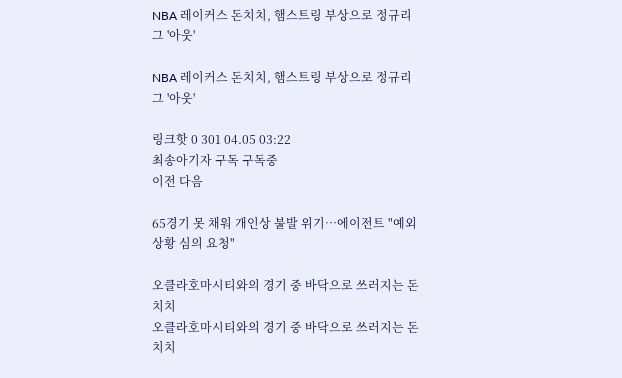NBA 레이커스 돈치치, 햄스트링 부상으로 정규리그 '아웃'

NBA 레이커스 돈치치, 햄스트링 부상으로 정규리그 '아웃'

링크핫 0 301 04.05 03:22
최송아기자 구독 구독중
이전 다음

65경기 못 채워 개인상 불발 위기…에이전트 "예외 상황 심의 요청"

오클라호마시티와의 경기 중 바닥으로 쓰러지는 돈치치
오클라호마시티와의 경기 중 바닥으로 쓰러지는 돈치치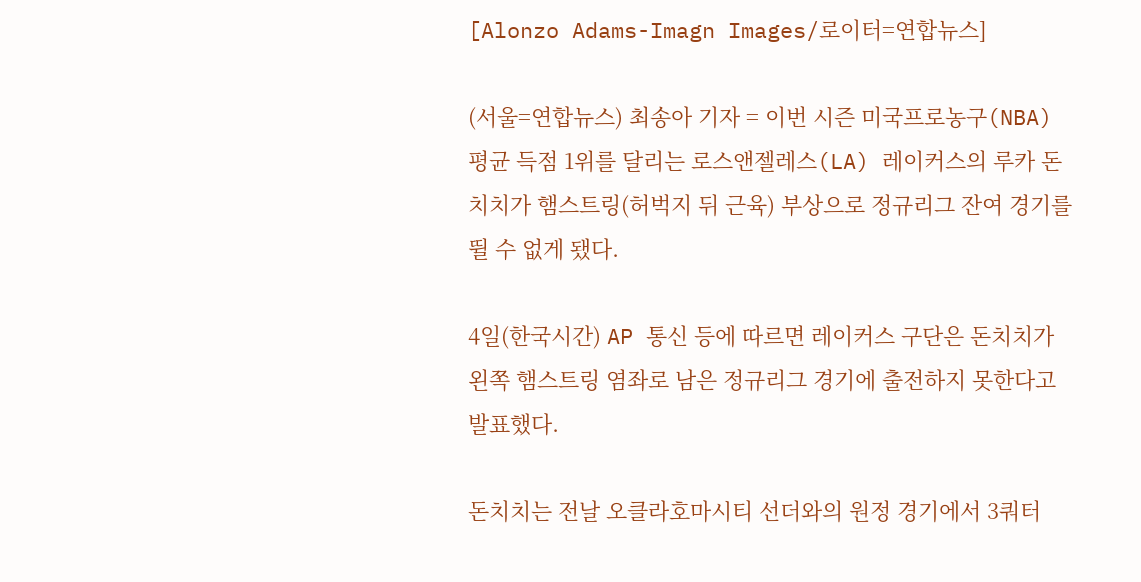[Alonzo Adams-Imagn Images/로이터=연합뉴스]

(서울=연합뉴스) 최송아 기자 = 이번 시즌 미국프로농구(NBA) 평균 득점 1위를 달리는 로스앤젤레스(LA) 레이커스의 루카 돈치치가 햄스트링(허벅지 뒤 근육) 부상으로 정규리그 잔여 경기를 뛸 수 없게 됐다.

4일(한국시간) AP 통신 등에 따르면 레이커스 구단은 돈치치가 왼쪽 햄스트링 염좌로 남은 정규리그 경기에 출전하지 못한다고 발표했다.

돈치치는 전날 오클라호마시티 선더와의 원정 경기에서 3쿼터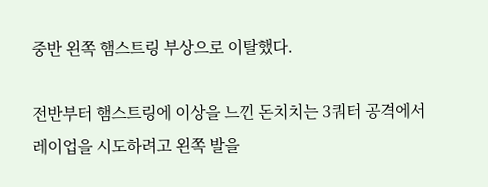중반 왼쪽 햄스트링 부상으로 이탈했다.

전반부터 햄스트링에 이상을 느낀 돈치치는 3쿼터 공격에서 레이업을 시도하려고 왼쪽 발을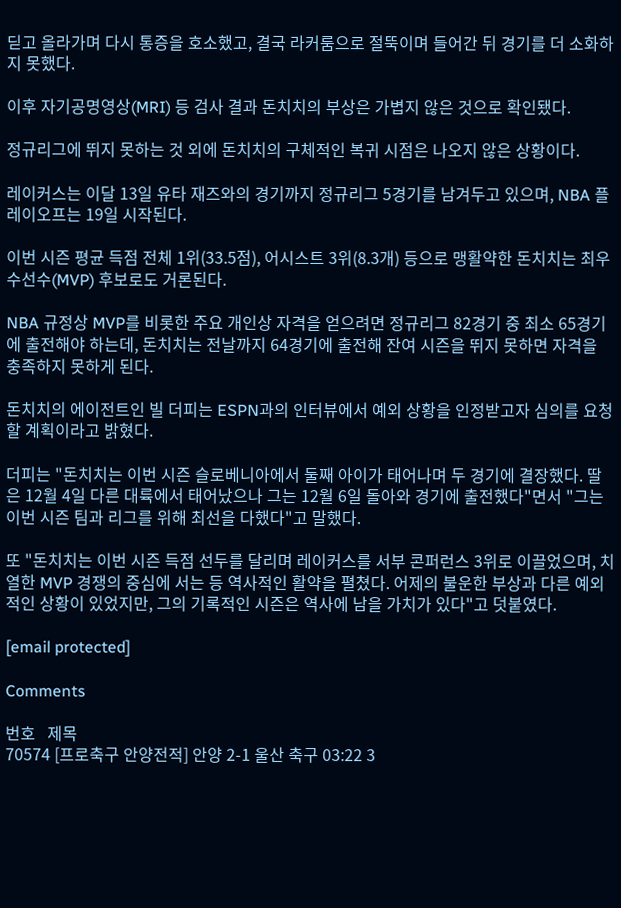딛고 올라가며 다시 통증을 호소했고, 결국 라커룸으로 절뚝이며 들어간 뒤 경기를 더 소화하지 못했다.

이후 자기공명영상(MRI) 등 검사 결과 돈치치의 부상은 가볍지 않은 것으로 확인됐다.

정규리그에 뛰지 못하는 것 외에 돈치치의 구체적인 복귀 시점은 나오지 않은 상황이다.

레이커스는 이달 13일 유타 재즈와의 경기까지 정규리그 5경기를 남겨두고 있으며, NBA 플레이오프는 19일 시작된다.

이번 시즌 평균 득점 전체 1위(33.5점), 어시스트 3위(8.3개) 등으로 맹활약한 돈치치는 최우수선수(MVP) 후보로도 거론된다.

NBA 규정상 MVP를 비롯한 주요 개인상 자격을 얻으려면 정규리그 82경기 중 최소 65경기에 출전해야 하는데, 돈치치는 전날까지 64경기에 출전해 잔여 시즌을 뛰지 못하면 자격을 충족하지 못하게 된다.

돈치치의 에이전트인 빌 더피는 ESPN과의 인터뷰에서 예외 상황을 인정받고자 심의를 요청할 계획이라고 밝혔다.

더피는 "돈치치는 이번 시즌 슬로베니아에서 둘째 아이가 태어나며 두 경기에 결장했다. 딸은 12월 4일 다른 대륙에서 태어났으나 그는 12월 6일 돌아와 경기에 출전했다"면서 "그는 이번 시즌 팀과 리그를 위해 최선을 다했다"고 말했다.

또 "돈치치는 이번 시즌 득점 선두를 달리며 레이커스를 서부 콘퍼런스 3위로 이끌었으며, 치열한 MVP 경쟁의 중심에 서는 등 역사적인 활약을 펼쳤다. 어제의 불운한 부상과 다른 예외적인 상황이 있었지만, 그의 기록적인 시즌은 역사에 남을 가치가 있다"고 덧붙였다.

[email protected]

Comments

번호   제목
70574 [프로축구 안양전적] 안양 2-1 울산 축구 03:22 3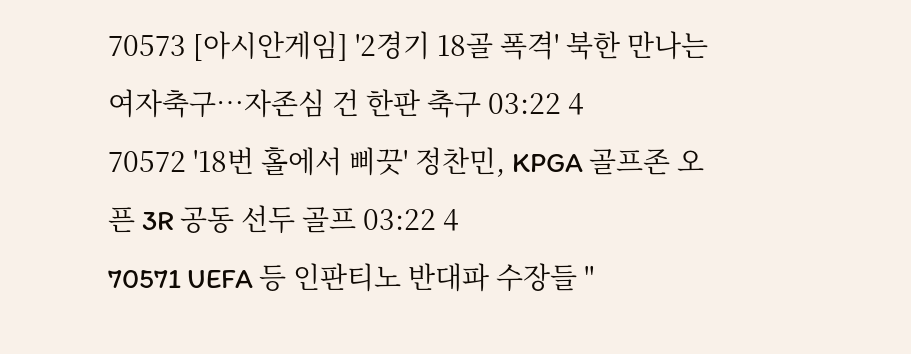70573 [아시안게임] '2경기 18골 폭격' 북한 만나는 여자축구…자존심 건 한판 축구 03:22 4
70572 '18번 홀에서 삐끗' 정찬민, KPGA 골프존 오픈 3R 공동 선두 골프 03:22 4
70571 UEFA 등 인판티노 반대파 수장들 "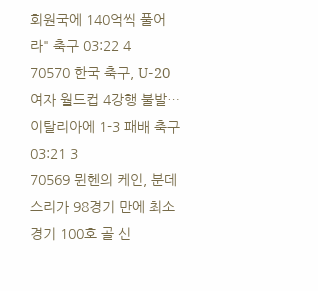회원국에 140억씩 풀어라" 축구 03:22 4
70570 한국 축구, U-20 여자 월드컵 4강행 불발…이탈리아에 1-3 패배 축구 03:21 3
70569 뮌헨의 케인, 분데스리가 98경기 만에 최소경기 100호 골 신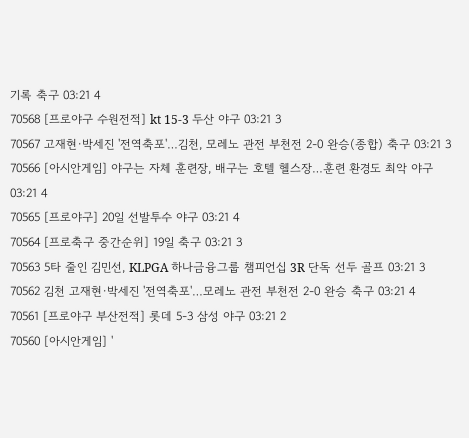기록 축구 03:21 4
70568 [프로야구 수원전적] kt 15-3 두산 야구 03:21 3
70567 고재현·박세진 '전역축포'…김천, 모레노 관전 부천전 2-0 완승(종합) 축구 03:21 3
70566 [아시안게임] 야구는 자체 훈련장, 배구는 호텔 헬스장…훈련 환경도 최악 야구 03:21 4
70565 [프로야구] 20일 선발투수 야구 03:21 4
70564 [프로축구 중간순위] 19일 축구 03:21 3
70563 5타 줄인 김민선, KLPGA 하나금융그룹 챔피언십 3R 단독 선두 골프 03:21 3
70562 김천 고재현·박세진 '전역축포'…모레노 관전 부천전 2-0 완승 축구 03:21 4
70561 [프로야구 부산전적] 롯데 5-3 삼성 야구 03:21 2
70560 [아시안게임] '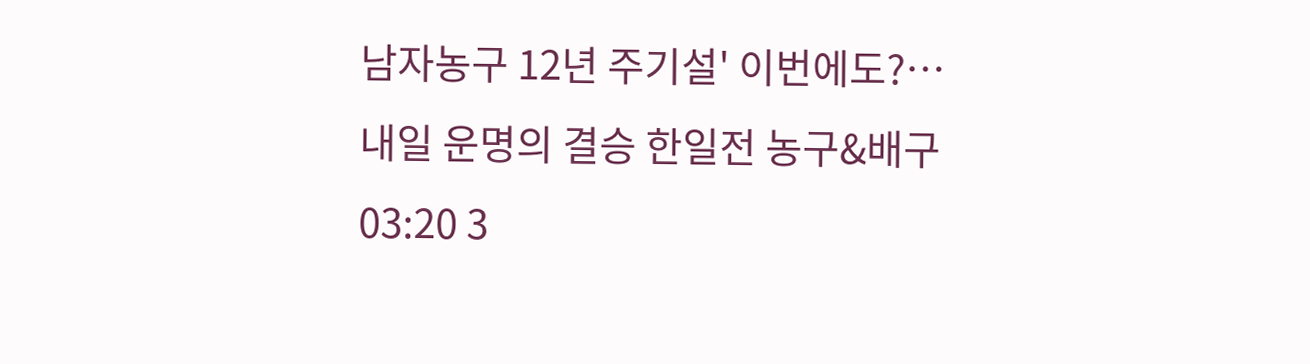남자농구 12년 주기설' 이번에도?…내일 운명의 결승 한일전 농구&배구 03:20 3